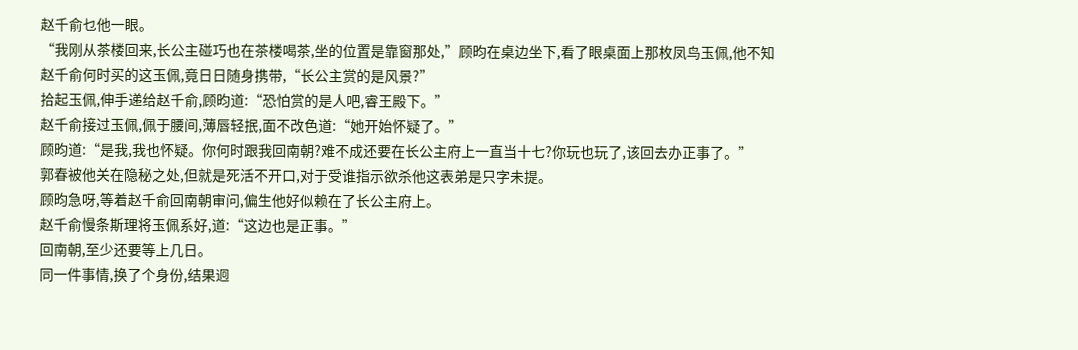赵千俞乜他一眼。
“我刚从茶楼回来,长公主碰巧也在茶楼喝茶,坐的位置是靠窗那处,”顾昀在桌边坐下,看了眼桌面上那枚凤鸟玉佩,他不知赵千俞何时买的这玉佩,竟日日随身携带,“长公主赏的是风景?”
拾起玉佩,伸手递给赵千俞,顾昀道:“恐怕赏的是人吧,睿王殿下。”
赵千俞接过玉佩,佩于腰间,薄唇轻抿,面不改色道:“她开始怀疑了。”
顾昀道:“是我,我也怀疑。你何时跟我回南朝?难不成还要在长公主府上一直当十七?你玩也玩了,该回去办正事了。”
郭春被他关在隐秘之处,但就是死活不开口,对于受谁指示欲杀他这表弟是只字未提。
顾昀急呀,等着赵千俞回南朝审问,偏生他好似赖在了长公主府上。
赵千俞慢条斯理将玉佩系好,道:“这边也是正事。”
回南朝,至少还要等上几日。
同一件事情,换了个身份,结果迥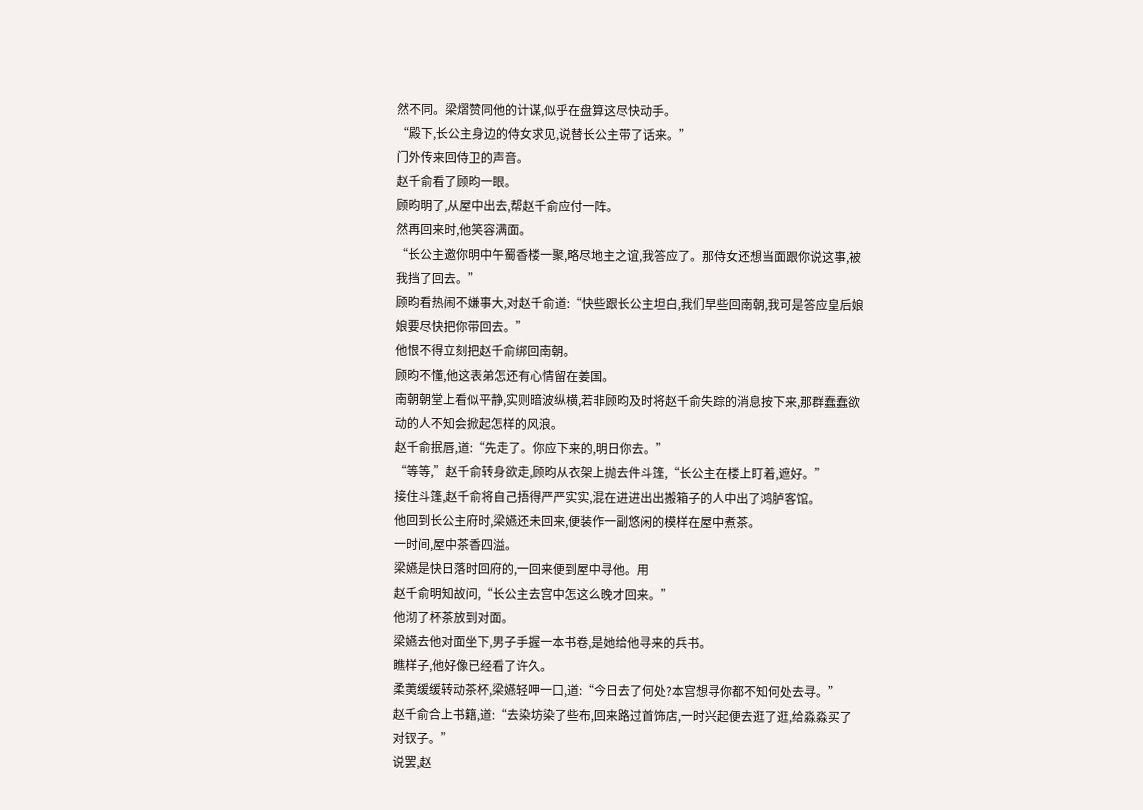然不同。梁熠赞同他的计谋,似乎在盘算这尽快动手。
“殿下,长公主身边的侍女求见,说替长公主带了话来。”
门外传来回侍卫的声音。
赵千俞看了顾昀一眼。
顾昀明了,从屋中出去,帮赵千俞应付一阵。
然再回来时,他笑容满面。
“长公主邀你明中午蜀香楼一聚,略尽地主之谊,我答应了。那侍女还想当面跟你说这事,被我挡了回去。”
顾昀看热闹不嫌事大,对赵千俞道:“快些跟长公主坦白,我们早些回南朝,我可是答应皇后娘娘要尽快把你带回去。”
他恨不得立刻把赵千俞绑回南朝。
顾昀不懂,他这表弟怎还有心情留在姜国。
南朝朝堂上看似平静,实则暗波纵横,若非顾昀及时将赵千俞失踪的消息按下来,那群蠢蠢欲动的人不知会掀起怎样的风浪。
赵千俞抿唇,道:“先走了。你应下来的,明日你去。”
“等等,”赵千俞转身欲走,顾昀从衣架上抛去件斗篷,“长公主在楼上盯着,遮好。”
接住斗篷,赵千俞将自己捂得严严实实,混在进进出出搬箱子的人中出了鸿胪客馆。
他回到长公主府时,梁嬿还未回来,便装作一副悠闲的模样在屋中煮茶。
一时间,屋中茶香四溢。
梁嬿是快日落时回府的,一回来便到屋中寻他。用
赵千俞明知故问,“长公主去宫中怎这么晚才回来。”
他沏了杯茶放到对面。
梁嬿去他对面坐下,男子手握一本书卷,是她给他寻来的兵书。
瞧样子,他好像已经看了许久。
柔荑缓缓转动茶杯,梁嬿轻呷一口,道:“今日去了何处?本宫想寻你都不知何处去寻。”
赵千俞合上书籍,道:“去染坊染了些布,回来路过首饰店,一时兴起便去逛了逛,给淼淼买了对钗子。”
说罢,赵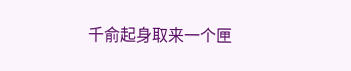千俞起身取来一个匣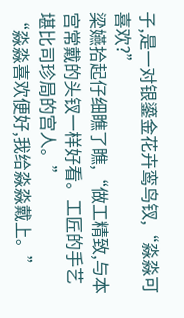子,是一对银鎏金花卉鸾鸟钗,“淼淼可喜欢?”
梁嬿拾起仔细瞧了瞧,“做工精致,与本宫常戴的头钗一样好看。工匠的手艺堪比司珍局的宫人。”
“淼淼喜欢便好,我给淼淼戴上。”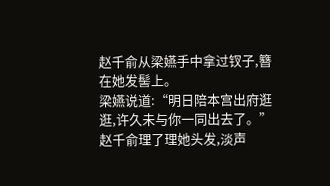赵千俞从梁嬿手中拿过钗子,簪在她发髻上。
梁嬿说道:“明日陪本宫出府逛逛,许久未与你一同出去了。”
赵千俞理了理她头发,淡声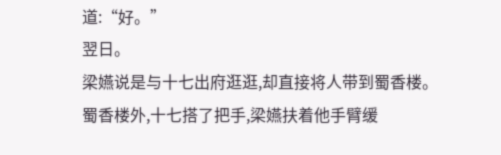道:“好。”
翌日。
梁嬿说是与十七出府逛逛,却直接将人带到蜀香楼。
蜀香楼外,十七搭了把手,梁嬿扶着他手臂缓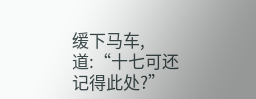缓下马车,道:“十七可还记得此处?”